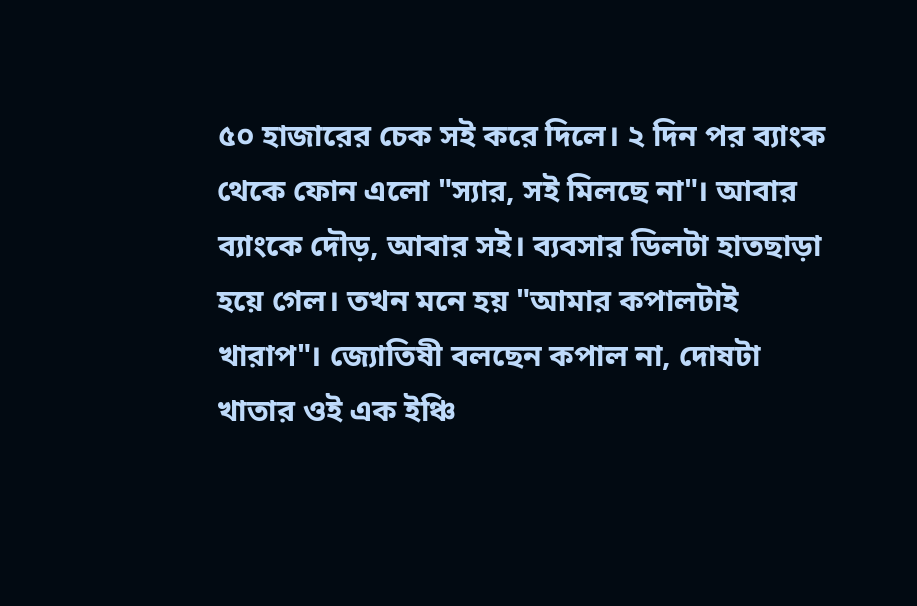৫০ হাজারের চেক সই করে দিলে। ২ দিন পর ব্যাংক থেকে ফোন এলো "স্যার, সই মিলছে না"। আবার ব্যাংকে দৌড়, আবার সই। ব্যবসার ডিলটা হাতছাড়া হয়ে গেল। তখন মনে হয় "আমার কপালটাই খারাপ"। জ্যোতিষী বলছেন কপাল না, দোষটা খাতার ওই এক ইঞ্চি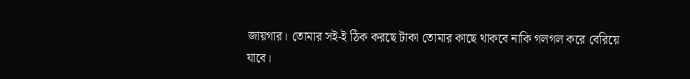জায়গার। তোমার সই-ই ঠিক করছে টাকা তোমার কাছে থাকবে নাকি গলগল করে বেরিয়ে যাবে।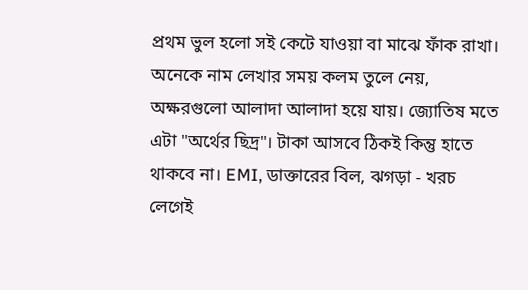প্রথম ভুল হলো সই কেটে যাওয়া বা মাঝে ফাঁক রাখা। অনেকে নাম লেখার সময় কলম তুলে নেয়, অক্ষরগুলো আলাদা আলাদা হয়ে যায়। জ্যোতিষ মতে এটা "অর্থের ছিদ্র"। টাকা আসবে ঠিকই কিন্তু হাতে থাকবে না। EMI, ডাক্তারের বিল, ঝগড়া - খরচ লেগেই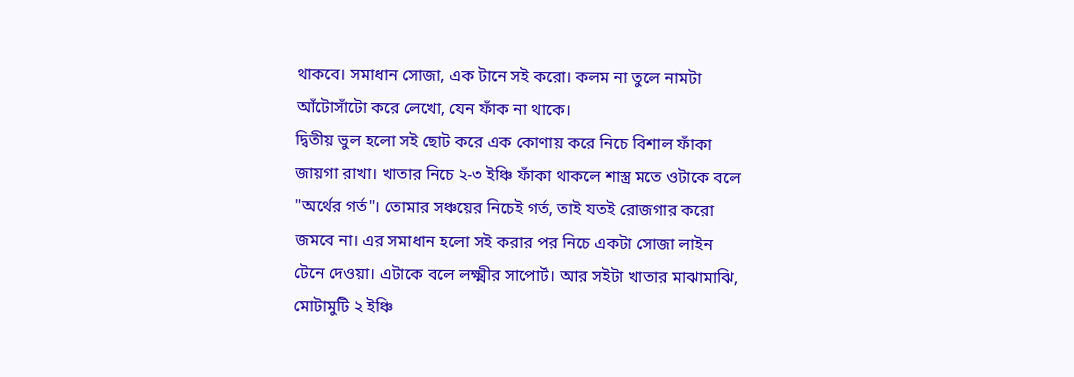থাকবে। সমাধান সোজা, এক টানে সই করো। কলম না তুলে নামটা আঁটোসাঁটো করে লেখো, যেন ফাঁক না থাকে।
দ্বিতীয় ভুল হলো সই ছোট করে এক কোণায় করে নিচে বিশাল ফাঁকা জায়গা রাখা। খাতার নিচে ২-৩ ইঞ্চি ফাঁকা থাকলে শাস্ত্র মতে ওটাকে বলে "অর্থের গর্ত"। তোমার সঞ্চয়ের নিচেই গর্ত, তাই যতই রোজগার করো জমবে না। এর সমাধান হলো সই করার পর নিচে একটা সোজা লাইন টেনে দেওয়া। এটাকে বলে লক্ষ্মীর সাপোর্ট। আর সইটা খাতার মাঝামাঝি, মোটামুটি ২ ইঞ্চি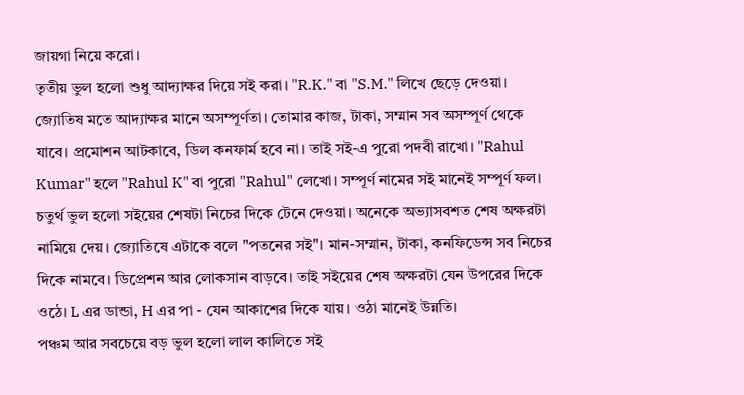জায়গা নিয়ে করো।
তৃতীয় ভুল হলো শুধু আদ্যাক্ষর দিয়ে সই করা। "R.K." বা "S.M." লিখে ছেড়ে দেওয়া। জ্যোতিষ মতে আদ্যাক্ষর মানে অসম্পূর্ণতা। তোমার কাজ, টাকা, সম্মান সব অসম্পূর্ণ থেকে যাবে। প্রমোশন আটকাবে, ডিল কনফার্ম হবে না। তাই সই-এ পুরো পদবী রাখো। "Rahul Kumar" হলে "Rahul K" বা পুরো "Rahul" লেখো। সম্পূর্ণ নামের সই মানেই সম্পূর্ণ ফল।
চতুর্থ ভুল হলো সইয়ের শেষটা নিচের দিকে টেনে দেওয়া। অনেকে অভ্যাসবশত শেষ অক্ষরটা নামিয়ে দেয়। জ্যোতিষে এটাকে বলে "পতনের সই"। মান-সম্মান, টাকা, কনফিডেন্স সব নিচের দিকে নামবে। ডিপ্রেশন আর লোকসান বাড়বে। তাই সইয়ের শেষ অক্ষরটা যেন উপরের দিকে ওঠে। L এর ডান্ডা, H এর পা - যেন আকাশের দিকে যায়। ওঠা মানেই উন্নতি।
পঞ্চম আর সবচেয়ে বড় ভুল হলো লাল কালিতে সই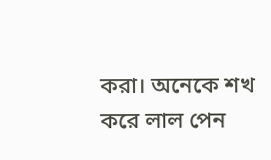করা। অনেকে শখ করে লাল পেন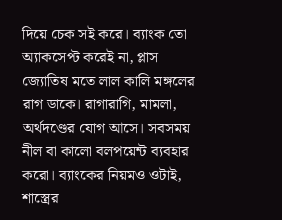দিয়ে চেক সই করে। ব্যাংক তো অ্যাকসেপ্ট করেই না, প্লাস জ্যোতিষ মতে লাল কালি মঙ্গলের রাগ ডাকে। রাগারাগি, মামলা, অর্থদণ্ডের যোগ আসে। সবসময় নীল বা কালো বলপয়েন্ট ব্যবহার করো। ব্যাংকের নিয়মও ওটাই, শাস্ত্রের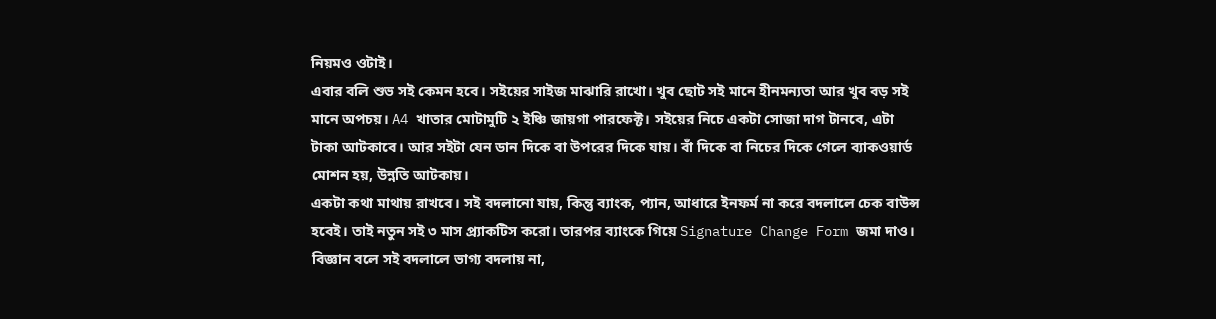নিয়মও ওটাই।
এবার বলি শুভ সই কেমন হবে। সইয়ের সাইজ মাঝারি রাখো। খুব ছোট সই মানে হীনমন্যতা আর খুব বড় সই মানে অপচয়। A4 খাতার মোটামুটি ২ ইঞ্চি জায়গা পারফেক্ট। সইয়ের নিচে একটা সোজা দাগ টানবে, এটা টাকা আটকাবে। আর সইটা যেন ডান দিকে বা উপরের দিকে যায়। বাঁ দিকে বা নিচের দিকে গেলে ব্যাকওয়ার্ড মোশন হয়, উন্নতি আটকায়।
একটা কথা মাথায় রাখবে। সই বদলানো যায়, কিন্তু ব্যাংক, প্যান, আধারে ইনফর্ম না করে বদলালে চেক বাউন্স হবেই। তাই নতুন সই ৩ মাস প্র্যাকটিস করো। তারপর ব্যাংকে গিয়ে Signature Change Form জমা দাও। বিজ্ঞান বলে সই বদলালে ভাগ্য বদলায় না,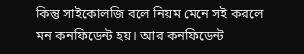কিন্তু সাইকোলজি বলে নিয়ম মেনে সই করলে মন কনফিডেন্ট হয়। আর কনফিডেন্ট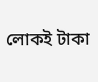লোকই টাকা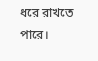ধরে রাখতে পারে।